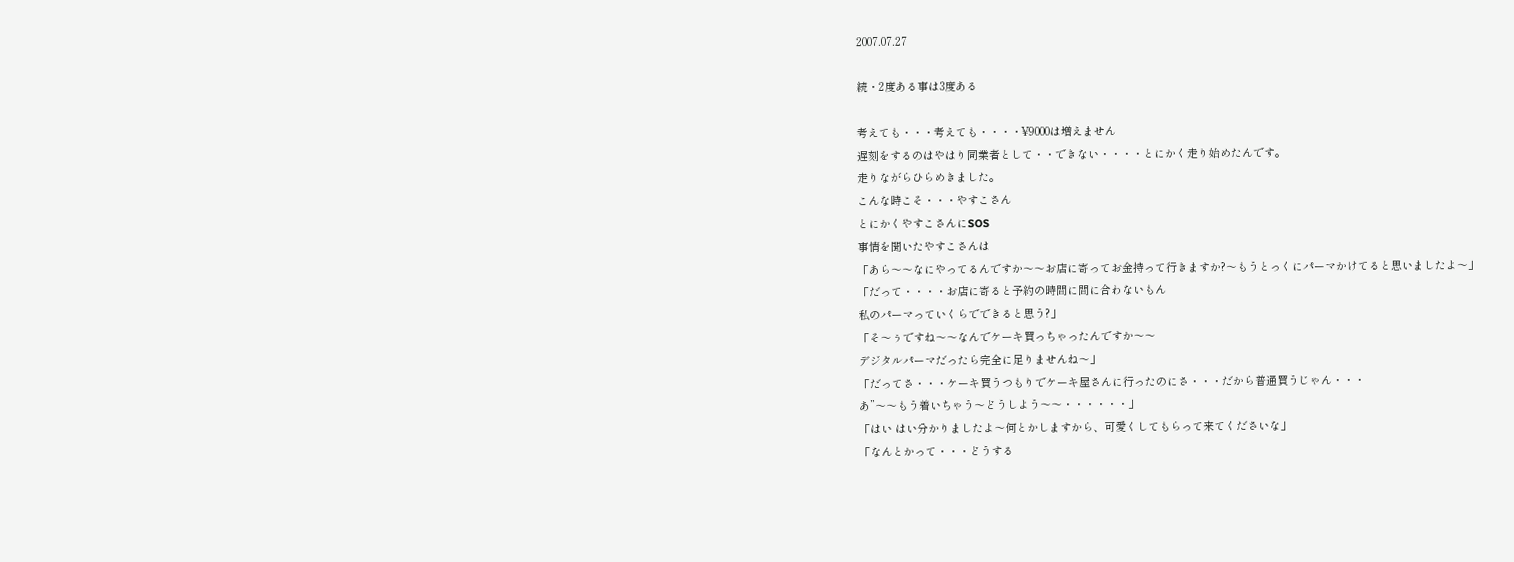2007.07.27

続・2度ある事は3度ある

考えても・・・考えても・・・・¥9000は増えません
遅刻をするのはやはり同業者として・・できない・・・・とにかく走り始めたんです。
走りながらひらめきました。
こんな時こそ・・・やすこさん
とにかくやすこさんにSOS
事情を聞いたやすこさんは
「あら〜〜なにやってるんですか〜〜お店に寄ってお金持って行きますか?〜もうとっくにパーマかけてると思いましたよ〜」
「だって・・・・お店に寄ると予約の時間に間に合わないもん
私のパーマっていくらでできると思う?」
「そ〜ぅですね〜〜なんでケーキ買っちゃったんですか〜〜
デジタルパーマだったら完全に足りませんね〜」
「だってさ・・・ケーキ買うつもりでケーキ屋さんに行ったのにさ・・・だから普通買うじゃん・・・
あ”〜〜もう着いちゃう〜どうしよう〜〜・・・・・・」
「はい はい分かりましたよ〜何とかしますから、可愛くしてもらって来てくださいな」
「なんとかって・・・どうする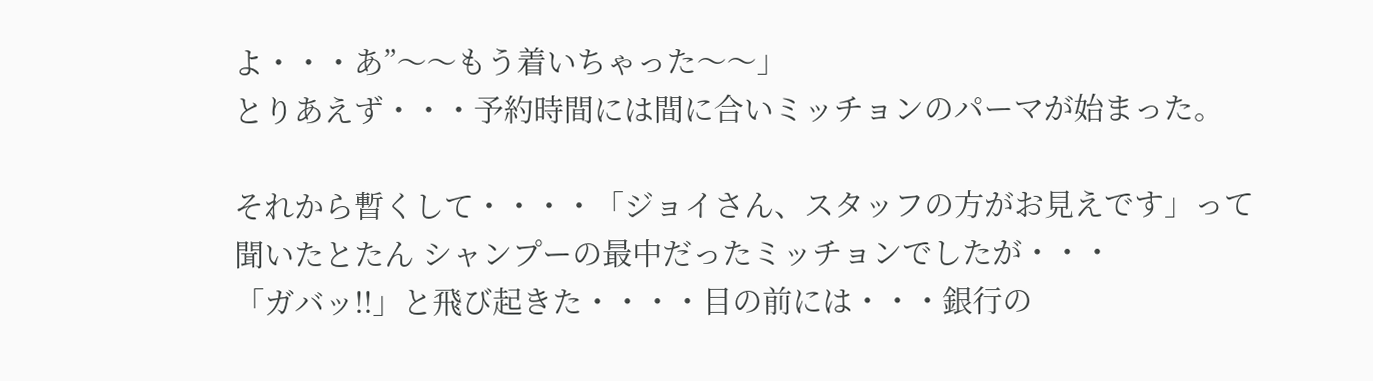よ・・・あ”〜〜もう着いちゃった〜〜」
とりあえず・・・予約時間には間に合いミッチョンのパーマが始まった。

それから暫くして・・・・「ジョイさん、スタッフの方がお見えです」って
聞いたとたん シャンプーの最中だったミッチョンでしたが・・・
「ガバッ!!」と飛び起きた・・・・目の前には・・・銀行の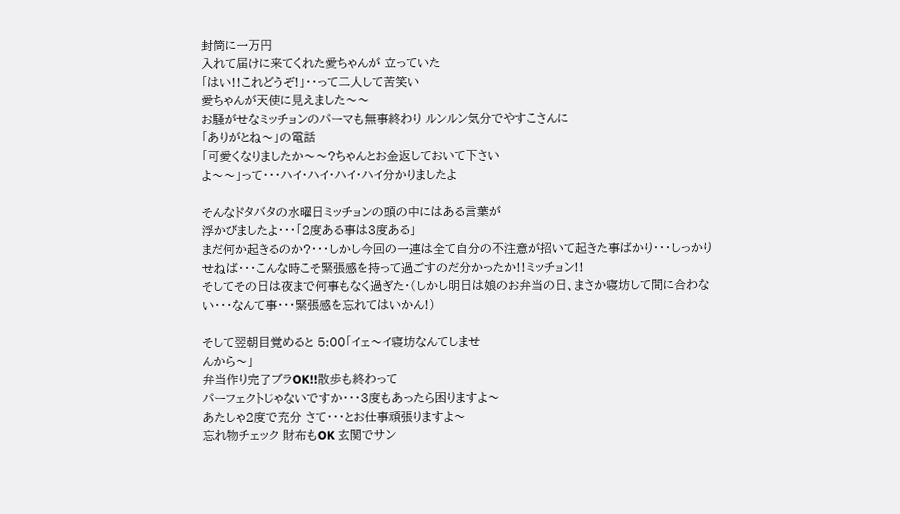封筒に一万円
入れて届けに来てくれた愛ちゃんが 立っていた
「はい!!これどうぞ!」・・って二人して苦笑い
愛ちゃんが天使に見えました〜〜
お騒がせなミッチョンのパーマも無事終わり ルンルン気分でやすこさんに
「ありがとね〜」の電話
「可愛くなりましたか〜〜?ちゃんとお金返しておいて下さい
よ〜〜」って・・・ハイ・ハイ・ハイ・ハイ分かりましたよ

そんなドタバタの水曜日ミッチョンの頭の中にはある言葉が
浮かびましたよ・・・「2度ある事は3度ある」
まだ何か起きるのか?・・・しかし今回の一連は全て自分の不注意が招いて起きた事ばかり・・・しっかりせねば・・・こんな時こそ緊張感を持って過ごすのだ分かったか!!ミッチョン!!
そしてその日は夜まで何事もなく過ぎた・(しかし明日は娘のお弁当の日、まさか寝坊して間に合わない・・・なんて事・・・緊張感を忘れてはいかん!)

そして翌朝目覚めると 5:00「イェ〜イ寝坊なんてしませ
んから〜」
弁当作り完了ブラOK!!散歩も終わって
パーフェクトじゃないですか・・・3度もあったら困りますよ〜
あたしゃ2度で充分 さて・・・とお仕事頑張りますよ〜
忘れ物チェック 財布もOK 玄関でサン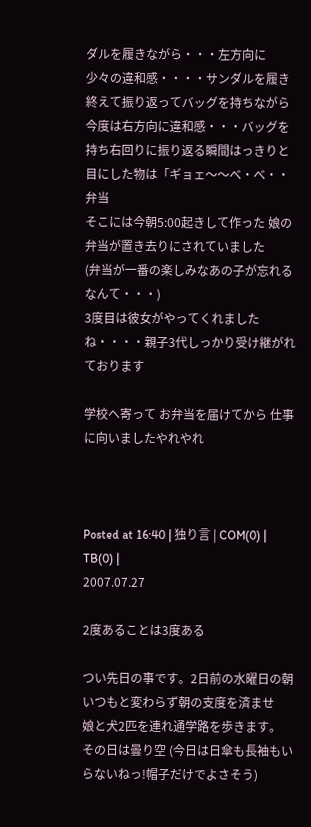ダルを履きながら・・・左方向に
少々の違和感・・・・サンダルを履き終えて振り返ってバッグを持ちながら
今度は右方向に違和感・・・バッグを持ち右回りに振り返る瞬間はっきりと
目にした物は「ギョェ〜〜べ・べ・・弁当
そこには今朝5:00起きして作った 娘の弁当が置き去りにされていました
(弁当が一番の楽しみなあの子が忘れるなんて・・・)
3度目は彼女がやってくれましたね・・・・親子3代しっかり受け継がれております

学校へ寄って お弁当を届けてから 仕事に向いましたやれやれ



Posted at 16:40 | 独り言 | COM(0) | TB(0) |
2007.07.27

2度あることは3度ある

つい先日の事です。2日前の水曜日の朝 いつもと変わらず朝の支度を済ませ
娘と犬2匹を連れ通学路を歩きます。
その日は曇り空 (今日は日傘も長袖もいらないねっ!帽子だけでよさそう)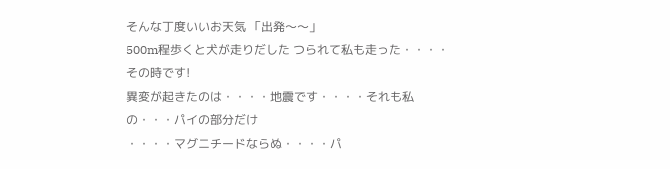そんな丁度いいお天気 「出発〜〜」
500m程歩くと犬が走りだした つられて私も走った・・・・その時です!
異変が起きたのは・・・・地震です・・・・それも私の・・・パイの部分だけ
・・・・マグニチードならぬ・・・・パ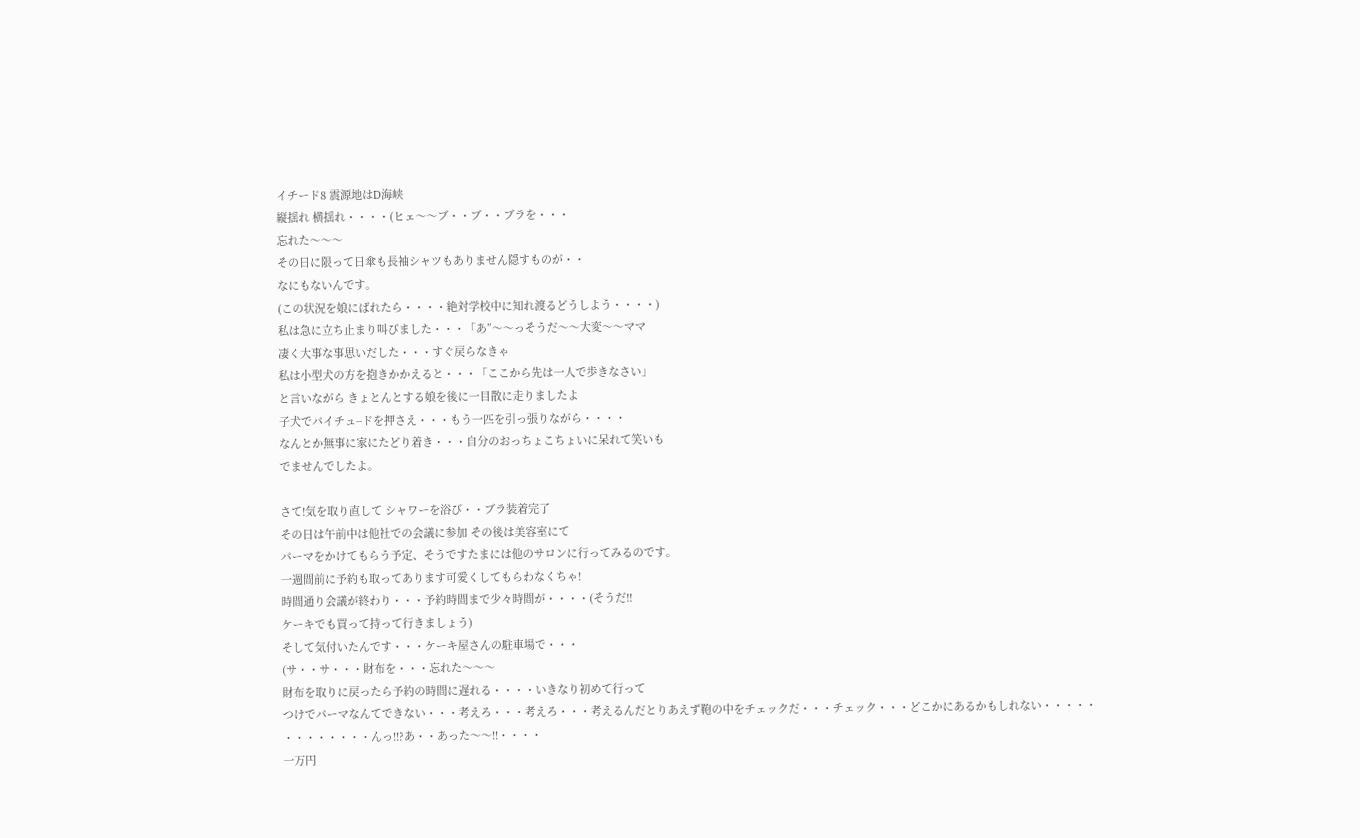イチード8 震源地はD海峡
縦揺れ 横揺れ・・・・(ヒェ〜〜ブ・・ブ・・ブラを・・・
忘れた〜〜〜
その日に限って日傘も長袖シャツもありません隠すものが・・
なにもないんです。
(この状況を娘にばれたら・・・・絶対学校中に知れ渡るどうしよう・・・・)
私は急に立ち止まり叫びました・・・「あ”〜〜っそうだ〜〜大変〜〜ママ
凄く大事な事思いだした・・・すぐ戻らなきゃ
私は小型犬の方を抱きかかえると・・・「ここから先は一人で歩きなさい」
と言いながら きょとんとする娘を後に一目散に走りましたよ
子犬でパイチュ−ドを押さえ・・・もう一匹を引っ張りながら・・・・
なんとか無事に家にたどり着き・・・自分のおっちょこちょいに呆れて笑いも
でませんでしたよ。

さて!気を取り直して シャワーを浴び・・ブラ装着完了
その日は午前中は他社での会議に参加 その後は美容室にて
パーマをかけてもらう予定、そうですたまには他のサロンに行ってみるのです。
一週間前に予約も取ってあります可愛くしてもらわなくちゃ!
時間通り会議が終わり・・・予約時間まで少々時間が・・・・(そうだ!!
ケーキでも買って持って行きましょう)
そして気付いたんです・・・ケーキ屋さんの駐車場で・・・
(サ・・サ・・・財布を・・・忘れた〜〜〜
財布を取りに戻ったら予約の時間に遅れる・・・・いきなり初めて行って
つけでパーマなんてできない・・・考えろ・・・考えろ・・・考えるんだとりあえず鞄の中をチェックだ・・・チェック・・・どこかにあるかもしれない・・・・・
・・・・・・・・んっ!!?あ・・あった〜〜!!・・・・
一万円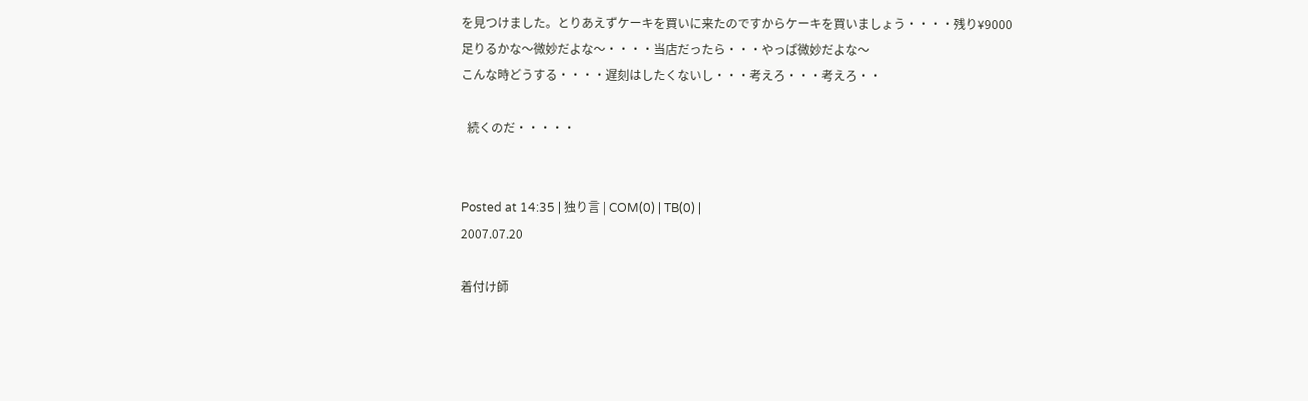を見つけました。とりあえずケーキを買いに来たのですからケーキを買いましょう・・・・残り¥9000
足りるかな〜微妙だよな〜・・・・当店だったら・・・やっぱ微妙だよな〜
こんな時どうする・・・・遅刻はしたくないし・・・考えろ・・・考えろ・・

  続くのだ・・・・・


Posted at 14:35 | 独り言 | COM(0) | TB(0) |
2007.07.20

着付け師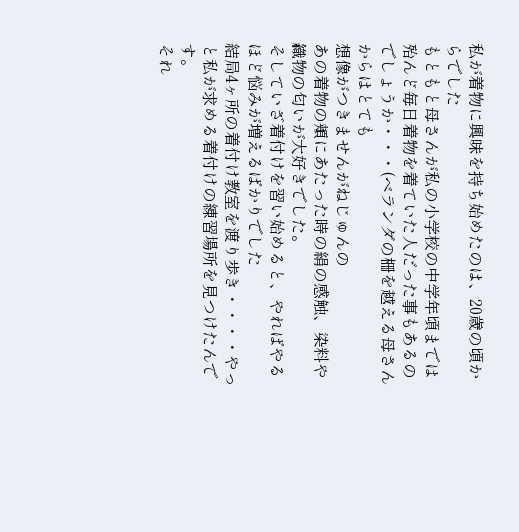私が着物に興味を持ち始めたのは、20歳の頃からでした
もともと母さんが私の小学校の中学年頃までは殆んど毎日着物を着ていた人だった事もあるのでしょうか・・・(ベランダの柵を越える母さんからはとても
想像がつきませんがねじゅんの
あの着物の頬にあたった時の絹の感触、染料や織物の匂いが大好きでした。
そしていざ着付けを習い始めると、やればやるほど悩みが増えるばかりでした
結局4ヶ所の着付け教室を渡り歩き・・・・やっと私が求める着付けの練習場所を見つけたんです。
それ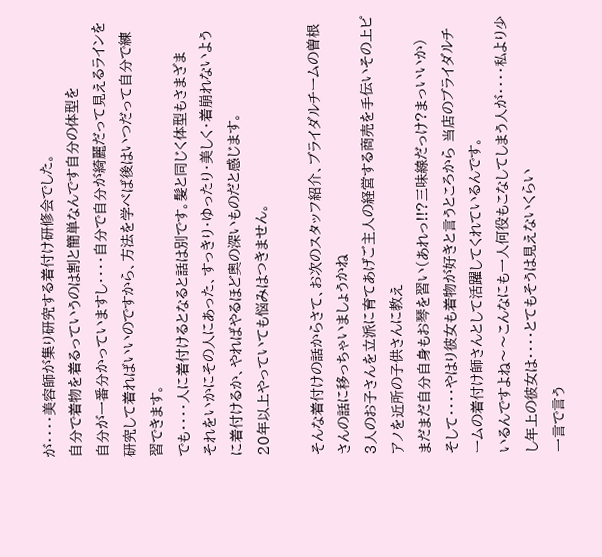が・・・・美容師が集り研究する着付け研修会でした。
自分で着物を着るっていうのは割と簡単なんです自分の体型を
自分が一番分かっていますし・・・・自分で自分が綺麗だって見えるラインを
研究して着ればいいのですから、方法を学べば後はいつだって自分で練習できます。
でも・・・・人に着付けるとなると話は別です。髪と同じく体型もさまざま
それをいかにその人にあった、すっきり・ゆったり・美しく・着崩れないように着付けるか、やればやるほど奥の深いものだと感じます。
20年以上やっていても悩みはつきません。

そんな着付けの話からさて、お次のスタッフ紹介、ブライダルチームの曽根さんの話に移っちゃいましょうかね
3人のお子さんを立派に育てあげご主人の経営する商売を手伝いその上ピアノを近所の子供さんに教え
まだまだ自分自身もお琴を習い(あれっ!!?三味線だっけ?まっいいか)
そして・・・・やはり彼女も着物が好きと言うところから 当店のブライダルチームの着付け師さんとして活躍してくれているんです。
いるんですよね〜〜こんなにも一人何役もこなしてしまう人が・・・・私より少し年上の彼女は・・・・とてもそうは見えないくらい
一言で言う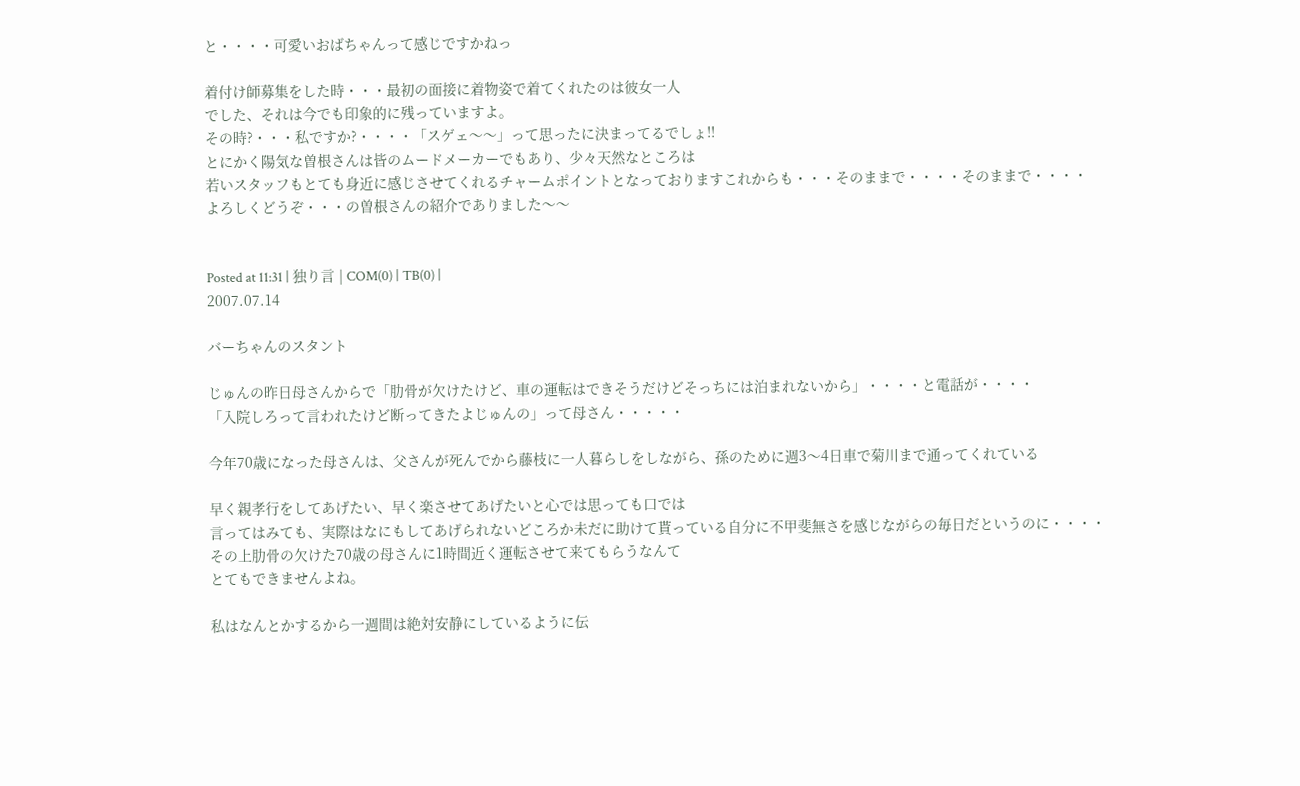と・・・・可愛いおばちゃんって感じですかねっ

着付け師募集をした時・・・最初の面接に着物姿で着てくれたのは彼女一人
でした、それは今でも印象的に残っていますよ。
その時?・・・私ですか?・・・・「スゲェ〜〜」って思ったに決まってるでしょ!!
とにかく陽気な曽根さんは皆のムードメーカーでもあり、少々天然なところは
若いスタッフもとても身近に感じさせてくれるチャームポイントとなっておりますこれからも・・・そのままで・・・・そのままで・・・・
よろしくどうぞ・・・の曽根さんの紹介でありました〜〜


Posted at 11:31 | 独り言 | COM(0) | TB(0) |
2007.07.14

バーちゃんのスタント

じゅんの昨日母さんからで「肋骨が欠けたけど、車の運転はできそうだけどそっちには泊まれないから」・・・・と電話が・・・・
「入院しろって言われたけど断ってきたよじゅんの」って母さん・・・・・

今年70歳になった母さんは、父さんが死んでから藤枝に一人暮らしをしながら、孫のために週3〜4日車で菊川まで通ってくれている

早く親孝行をしてあげたい、早く楽させてあげたいと心では思っても口では
言ってはみても、実際はなにもしてあげられないどころか未だに助けて貰っている自分に不甲斐無さを感じながらの毎日だというのに・・・・
その上肋骨の欠けた70歳の母さんに1時間近く運転させて来てもらうなんて
とてもできませんよね。

私はなんとかするから一週間は絶対安静にしているように伝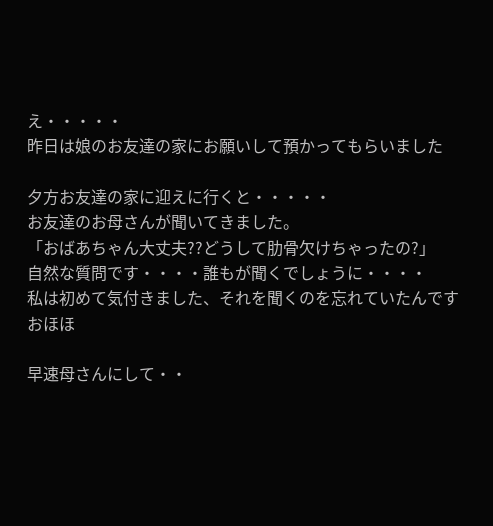え・・・・・
昨日は娘のお友達の家にお願いして預かってもらいました

夕方お友達の家に迎えに行くと・・・・・
お友達のお母さんが聞いてきました。
「おばあちゃん大丈夫??どうして肋骨欠けちゃったの?」
自然な質問です・・・・誰もが聞くでしょうに・・・・
私は初めて気付きました、それを聞くのを忘れていたんですおほほ

早速母さんにして・・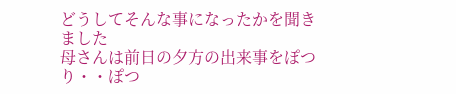どうしてそんな事になったかを聞きました
母さんは前日の夕方の出来事をぽつり・・ぽつ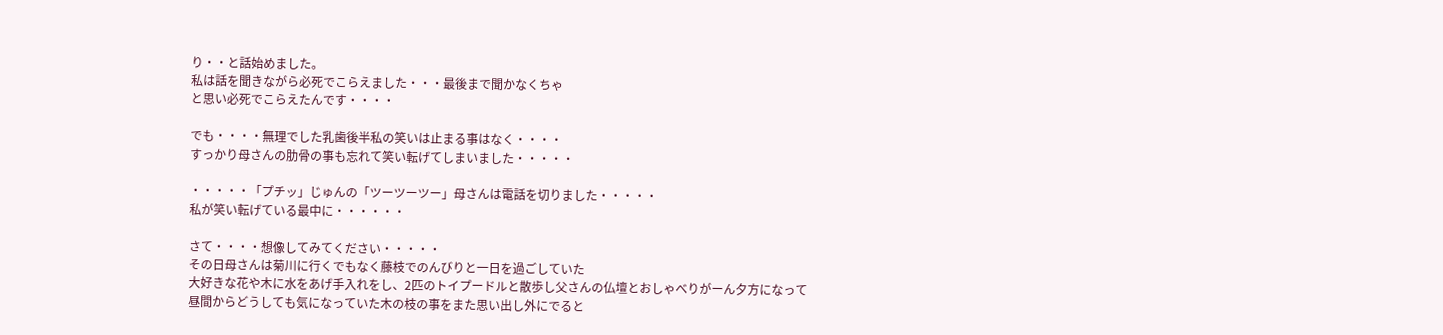り・・と話始めました。
私は話を聞きながら必死でこらえました・・・最後まで聞かなくちゃ
と思い必死でこらえたんです・・・・

でも・・・・無理でした乳歯後半私の笑いは止まる事はなく・・・・
すっかり母さんの肋骨の事も忘れて笑い転げてしまいました・・・・・

・・・・・「プチッ」じゅんの「ツーツーツー」母さんは電話を切りました・・・・・
私が笑い転げている最中に・・・・・・

さて・・・・想像してみてください・・・・・
その日母さんは菊川に行くでもなく藤枝でのんびりと一日を過ごしていた
大好きな花や木に水をあげ手入れをし、2匹のトイプードルと散歩し父さんの仏壇とおしゃべりがーん夕方になって
昼間からどうしても気になっていた木の枝の事をまた思い出し外にでると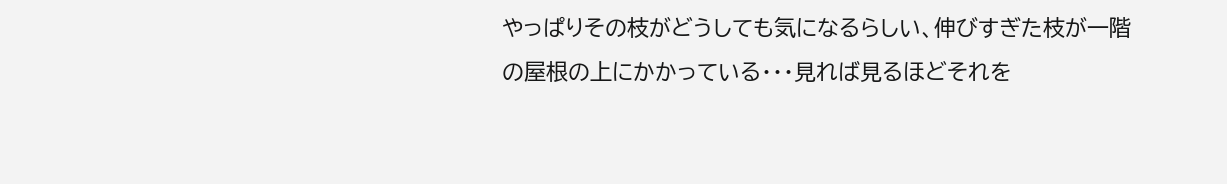やっぱりその枝がどうしても気になるらしい、伸びすぎた枝が一階の屋根の上にかかっている・・・見れば見るほどそれを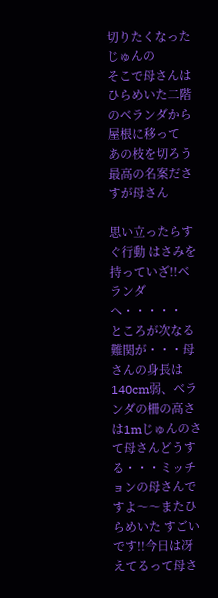切りたくなったじゅんの
そこで母さんはひらめいた二階のベランダから屋根に移って
あの枝を切ろう最高の名案ださすが母さん

思い立ったらすぐ行動 はさみを持っていざ!!ベランダへ・・・・・
ところが次なる難関が・・・母さんの身長は140cm弱、ベランダの柵の高さは1mじゅんのさて母さんどうする・・・ミッチョンの母さんですよ〜〜またひらめいた すごいです!!今日は冴えてるって母さ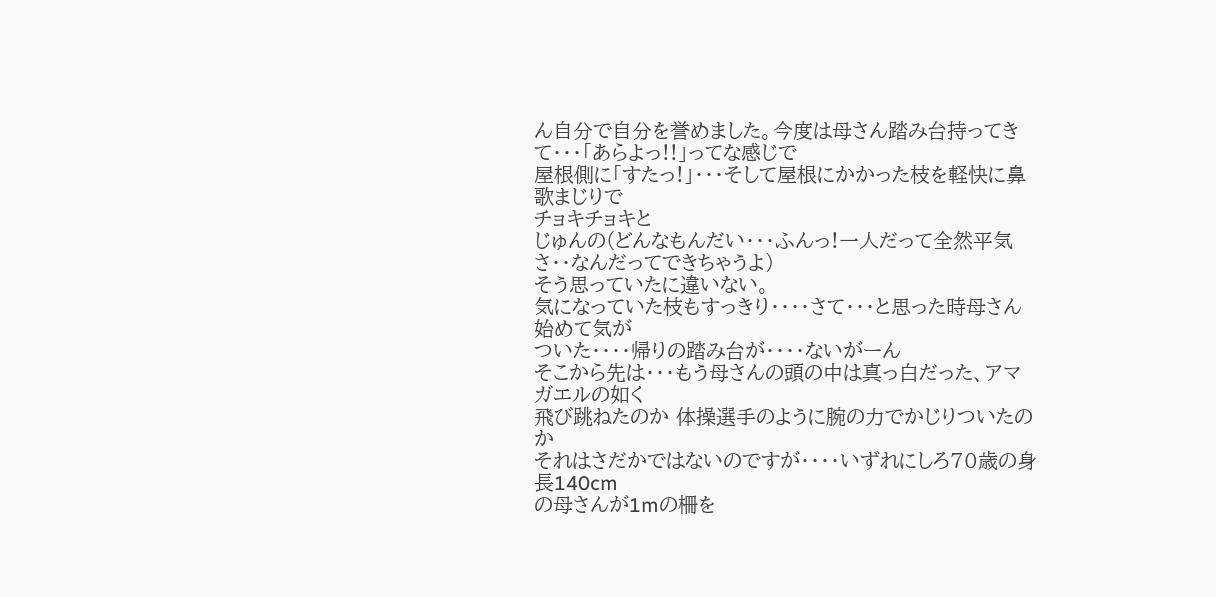ん自分で自分を誉めました。今度は母さん踏み台持ってきて・・・「あらよっ!!」ってな感じで
屋根側に「すたっ!」・・・そして屋根にかかった枝を軽快に鼻歌まじりで
チョキチョキと
じゅんの(どんなもんだい・・・ふんっ!一人だって全然平気さ・・なんだってできちゃうよ)
そう思っていたに違いない。
気になっていた枝もすっきり・・・・さて・・・と思った時母さん始めて気が
ついた・・・・帰りの踏み台が・・・・ないがーん
そこから先は・・・もう母さんの頭の中は真っ白だった、アマガエルの如く
飛び跳ねたのか 体操選手のように腕の力でかじりついたのか
それはさだかではないのですが・・・・いずれにしろ70歳の身長140cm
の母さんが1mの柵を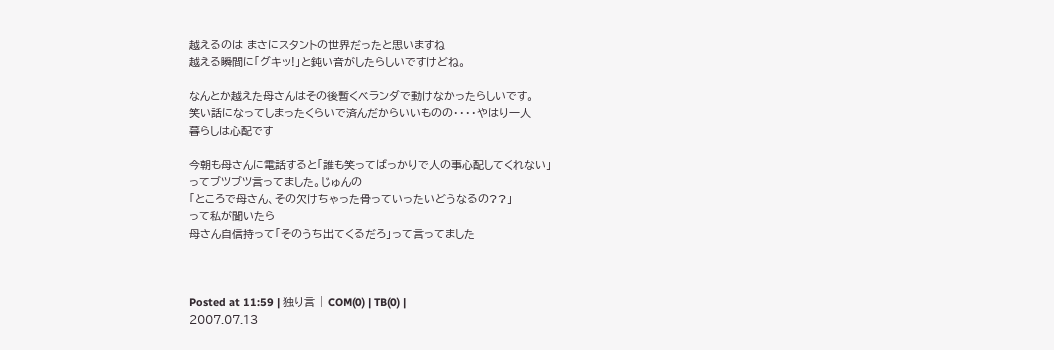越えるのは まさにスタントの世界だったと思いますね
越える瞬間に「グキッ!」と鈍い音がしたらしいですけどね。

なんとか越えた母さんはその後暫くベランダで動けなかったらしいです。
笑い話になってしまったくらいで済んだからいいものの・・・・やはり一人
暮らしは心配です

今朝も母さんに電話すると「誰も笑ってばっかりで人の事心配してくれない」
ってブツブツ言ってました。じゅんの
「ところで母さん、その欠けちゃった骨っていったいどうなるの??」
って私が聞いたら
母さん自信持って「そのうち出てくるだろ」って言ってました



Posted at 11:59 | 独り言 | COM(0) | TB(0) |
2007.07.13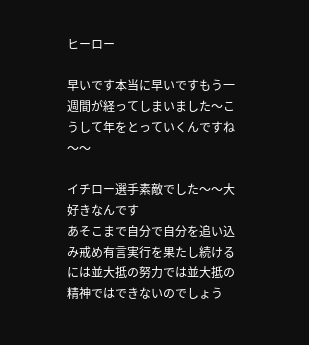ヒーロー

早いです本当に早いですもう一週間が経ってしまいました〜こうして年をとっていくんですね〜〜

イチロー選手素敵でした〜〜大好きなんです
あそこまで自分で自分を追い込み戒め有言実行を果たし続けるには並大抵の努力では並大抵の精神ではできないのでしょう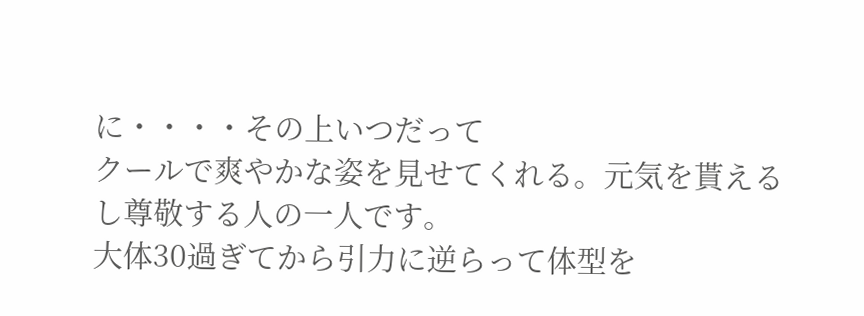に・・・・その上いつだって
クールで爽やかな姿を見せてくれる。元気を貰えるし尊敬する人の一人です。
大体30過ぎてから引力に逆らって体型を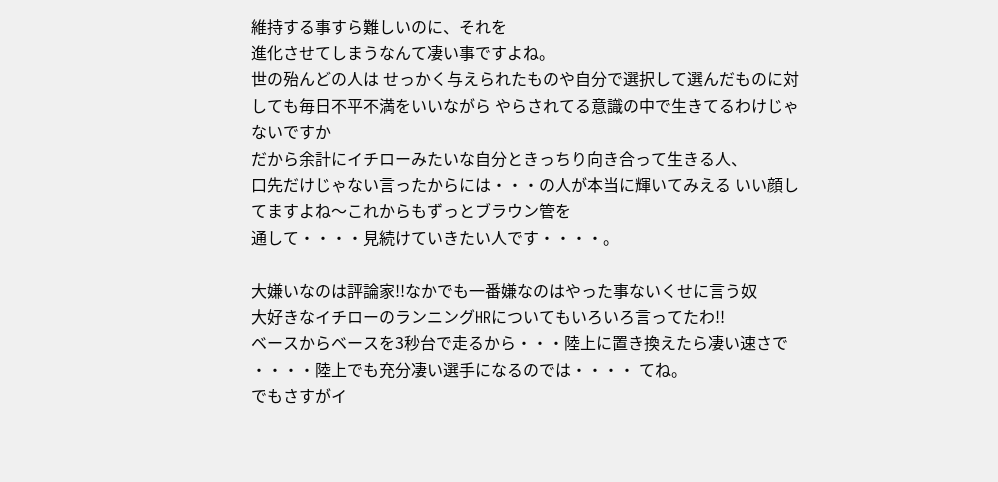維持する事すら難しいのに、それを
進化させてしまうなんて凄い事ですよね。
世の殆んどの人は せっかく与えられたものや自分で選択して選んだものに対しても毎日不平不満をいいながら やらされてる意識の中で生きてるわけじゃないですか
だから余計にイチローみたいな自分ときっちり向き合って生きる人、
口先だけじゃない言ったからには・・・の人が本当に輝いてみえる いい顔してますよね〜これからもずっとブラウン管を
通して・・・・見続けていきたい人です・・・・。

大嫌いなのは評論家!!なかでも一番嫌なのはやった事ないくせに言う奴
大好きなイチローのランニングHRについてもいろいろ言ってたわ!!
ベースからベースを3秒台で走るから・・・陸上に置き換えたら凄い速さで
・・・・陸上でも充分凄い選手になるのでは・・・・ てね。
でもさすがイ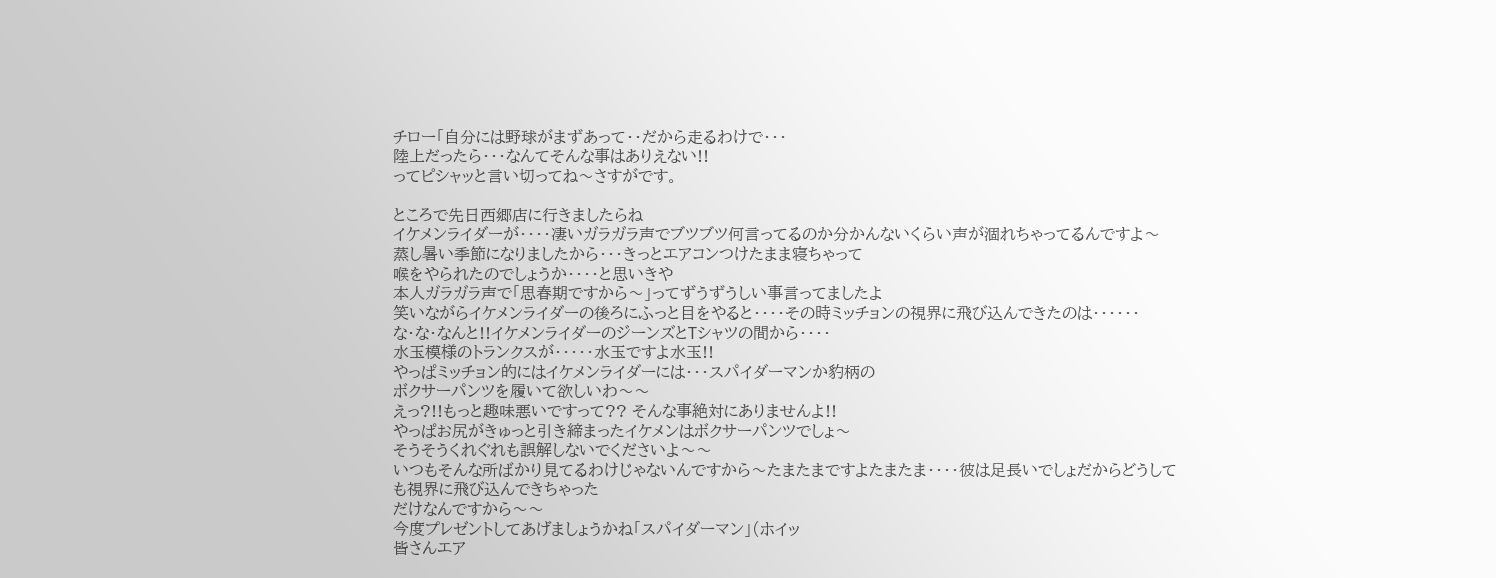チロー「自分には野球がまずあって・・だから走るわけで・・・
陸上だったら・・・なんてそんな事はありえない!!
ってピシャッと言い切ってね〜さすがです。

ところで先日西郷店に行きましたらね
イケメンライダーが・・・・凄いガラガラ声でブツブツ何言ってるのか分かんないくらい声が涸れちゃってるんですよ〜
蒸し暑い季節になりましたから・・・きっとエアコンつけたまま寝ちゃって
喉をやられたのでしょうか・・・・と思いきや
本人ガラガラ声で「思春期ですから〜」ってずうずうしい事言ってましたよ
笑いながらイケメンライダーの後ろにふっと目をやると・・・・その時ミッチョンの視界に飛び込んできたのは・・・・・・
な・な・なんと!!イケメンライダーのジーンズとTシャツの間から・・・・
水玉模様のトランクスが・・・・・水玉ですよ水玉!!
やっぱミッチョン的にはイケメンライダーには・・・スパイダーマンか豹柄の
ボクサーパンツを履いて欲しいわ〜〜
えっ?!!もっと趣味悪いですって?? そんな事絶対にありませんよ!!
やっぱお尻がきゅっと引き締まったイケメンはボクサーパンツでしょ〜
そうそうくれぐれも誤解しないでくださいよ〜〜
いつもそんな所ばかり見てるわけじゃないんですから〜たまたまですよたまたま・・・・彼は足長いでしょだからどうしても視界に飛び込んできちゃった
だけなんですから〜〜
今度プレゼントしてあげましょうかね「スパイダーマン」(ホイッ
皆さんエア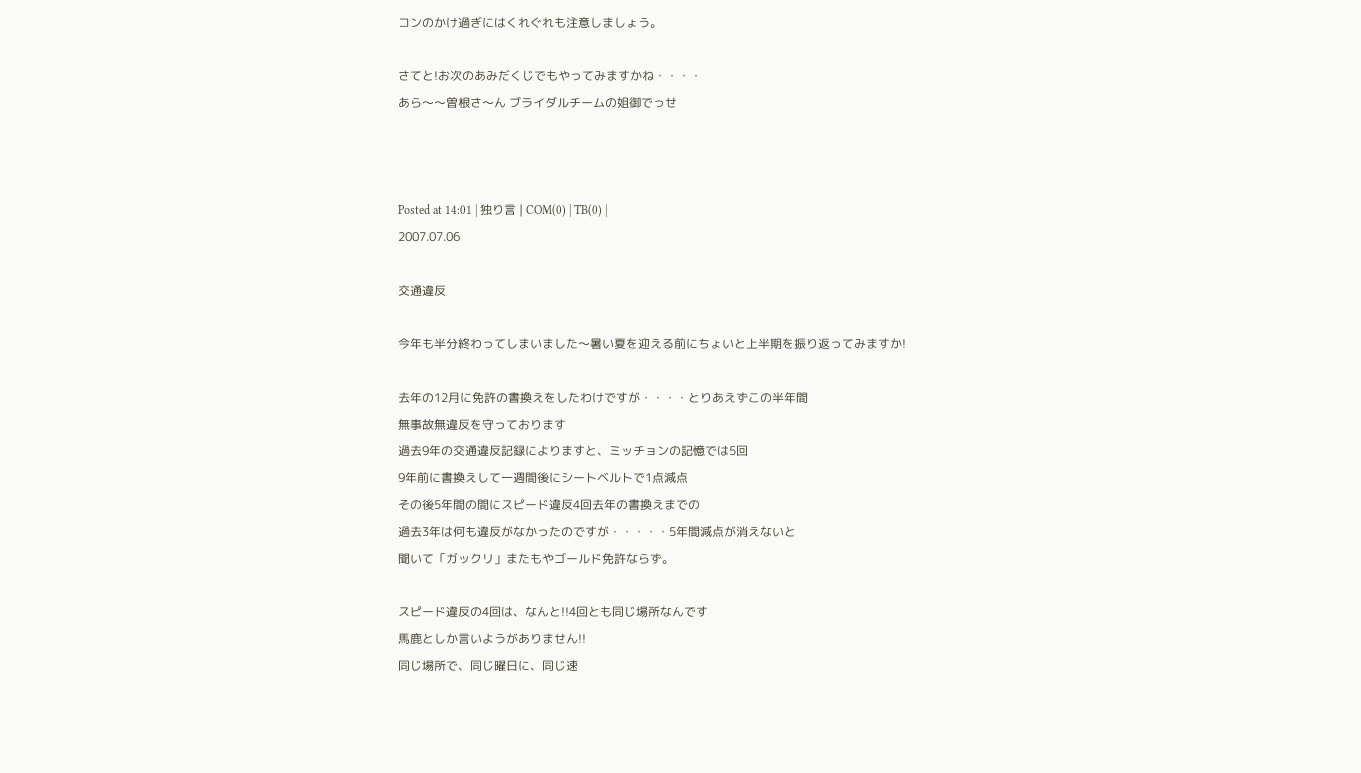コンのかけ過ぎにはくれぐれも注意しましょう。

さてと!お次のあみだくじでもやってみますかね・・・・
あら〜〜曽根さ〜ん ブライダルチームの姐御でっせ



Posted at 14:01 | 独り言 | COM(0) | TB(0) |
2007.07.06

交通違反

今年も半分終わってしまいました〜暑い夏を迎える前にちょいと上半期を振り返ってみますか!

去年の12月に免許の書換えをしたわけですが・・・・とりあえずこの半年間
無事故無違反を守っております
過去9年の交通違反記録によりますと、ミッチョンの記憶では5回
9年前に書換えして一週間後にシートベルトで1点減点
その後5年間の間にスピード違反4回去年の書換えまでの
過去3年は何も違反がなかったのですが・・・・・5年間減点が消えないと
聞いて「ガックリ」またもやゴールド免許ならず。

スピード違反の4回は、なんと!!4回とも同じ場所なんです
馬鹿としか言いようがありません!!
同じ場所で、同じ曜日に、同じ速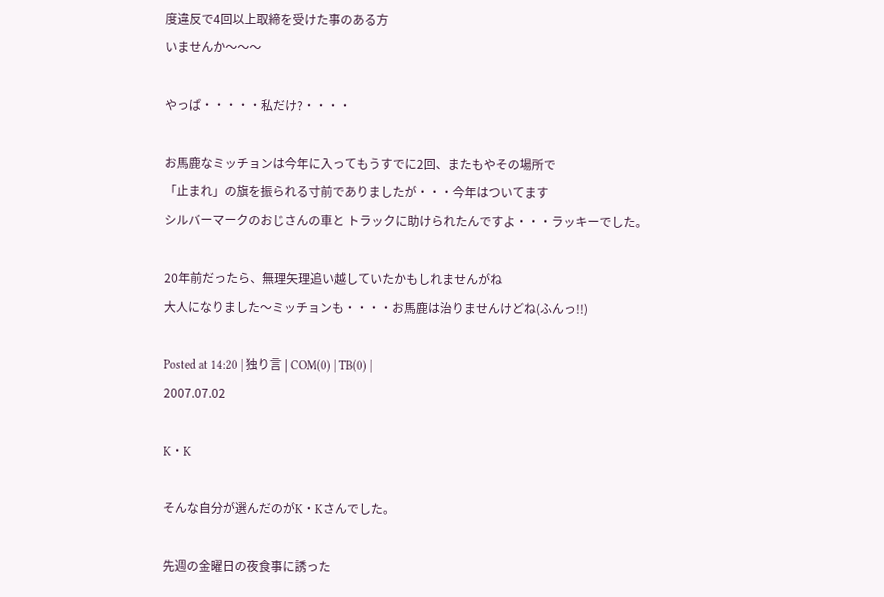度違反で4回以上取締を受けた事のある方
いませんか〜〜〜

やっぱ・・・・・私だけ?・・・・

お馬鹿なミッチョンは今年に入ってもうすでに2回、またもやその場所で
「止まれ」の旗を振られる寸前でありましたが・・・今年はついてます
シルバーマークのおじさんの車と トラックに助けられたんですよ・・・ラッキーでした。

20年前だったら、無理矢理追い越していたかもしれませんがね
大人になりました〜ミッチョンも・・・・お馬鹿は治りませんけどね(ふんっ!!)

Posted at 14:20 | 独り言 | COM(0) | TB(0) |
2007.07.02

K・K

そんな自分が選んだのがK・Kさんでした。

先週の金曜日の夜食事に誘った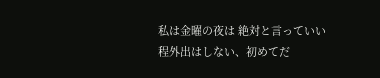私は金曜の夜は 絶対と言っていい程外出はしない、初めてだ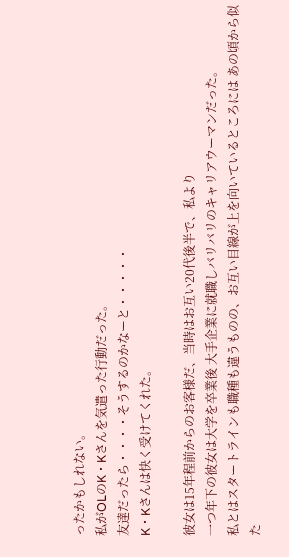ったかもしれない。
私がOLのK・Kさんを気遣った行動だった。
友達だったら・・・・そうするのかなーと・・・・・
K・Kさんは快く受けてくれた。

彼女は15年程前からのお客様だ、当時はお互い20代後半で、私より
一つ年下の彼女は大学を卒業後 大手企業に就職しバリバリのキャリアウーマンだった。
私とはスタートラインも職種も違うものの、お互い目線が上を向いているところには あの頃から似た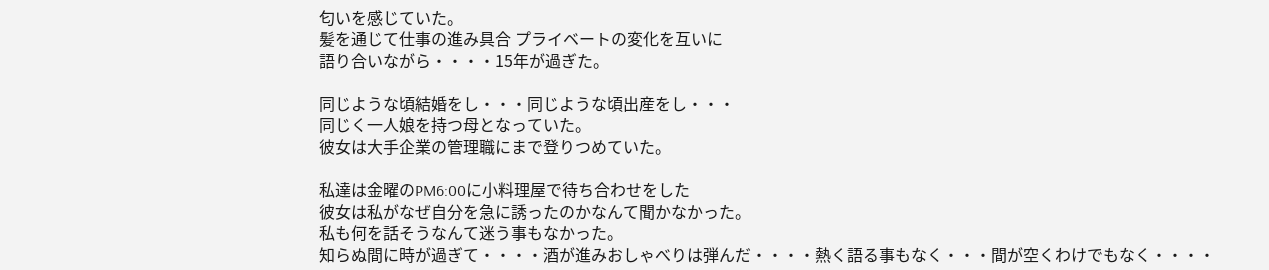匂いを感じていた。
髪を通じて仕事の進み具合 プライベートの変化を互いに
語り合いながら・・・・15年が過ぎた。

同じような頃結婚をし・・・同じような頃出産をし・・・
同じく一人娘を持つ母となっていた。
彼女は大手企業の管理職にまで登りつめていた。

私達は金曜のPM6:00に小料理屋で待ち合わせをした
彼女は私がなぜ自分を急に誘ったのかなんて聞かなかった。
私も何を話そうなんて迷う事もなかった。
知らぬ間に時が過ぎて・・・・酒が進みおしゃべりは弾んだ・・・・熱く語る事もなく・・・間が空くわけでもなく・・・・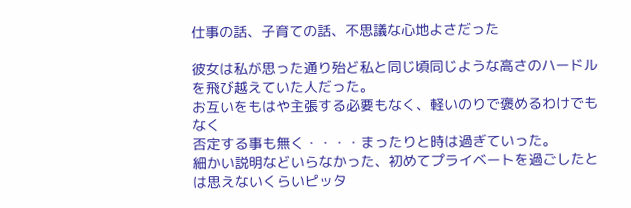仕事の話、子育ての話、不思議な心地よさだった

彼女は私が思った通り殆ど私と同じ頃同じような高さのハードルを飛び越えていた人だった。
お互いをもはや主張する必要もなく、軽いのりで褒めるわけでもなく
否定する事も無く・・・・まったりと時は過ぎていった。
細かい説明などいらなかった、初めてプライベートを過ごしたとは思えないくらいピッタ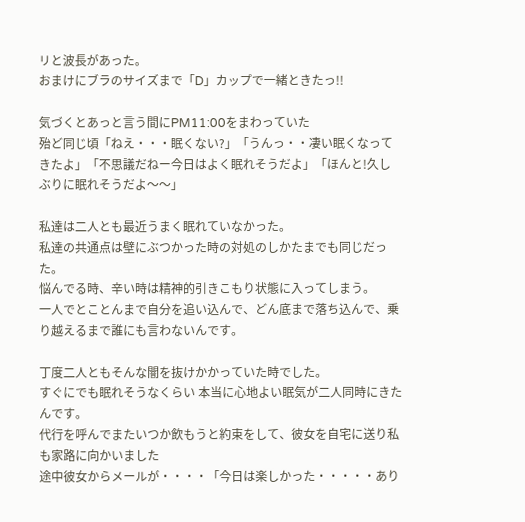リと波長があった。
おまけにブラのサイズまで「D」カップで一緒ときたっ!!

気づくとあっと言う間にPM11:00をまわっていた
殆ど同じ頃「ねえ・・・眠くない?」「うんっ・・凄い眠くなってきたよ」「不思議だねー今日はよく眠れそうだよ」「ほんと!久しぶりに眠れそうだよ〜〜」

私達は二人とも最近うまく眠れていなかった。
私達の共通点は壁にぶつかった時の対処のしかたまでも同じだった。
悩んでる時、辛い時は精神的引きこもり状態に入ってしまう。
一人でとことんまで自分を追い込んで、どん底まで落ち込んで、乗り越えるまで誰にも言わないんです。

丁度二人ともそんな闇を抜けかかっていた時でした。
すぐにでも眠れそうなくらい 本当に心地よい眠気が二人同時にきたんです。
代行を呼んでまたいつか飲もうと約束をして、彼女を自宅に送り私も家路に向かいました
途中彼女からメールが・・・・「今日は楽しかった・・・・・あり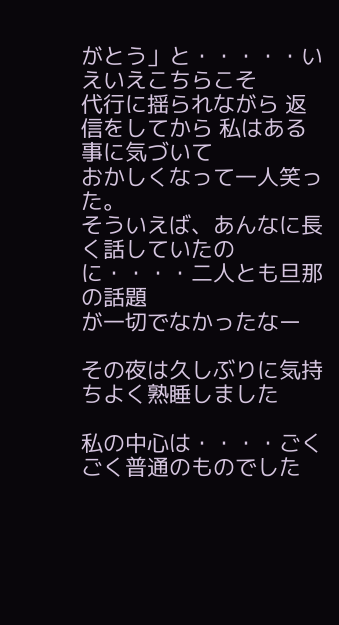がとう」と・・・・・いえいえこちらこそ
代行に揺られながら 返信をしてから 私はある事に気づいて
おかしくなって一人笑った。
そういえば、あんなに長く話していたのに・・・・二人とも旦那の話題
が一切でなかったなー

その夜は久しぶりに気持ちよく熟睡しました

私の中心は・・・・ごくごく普通のものでした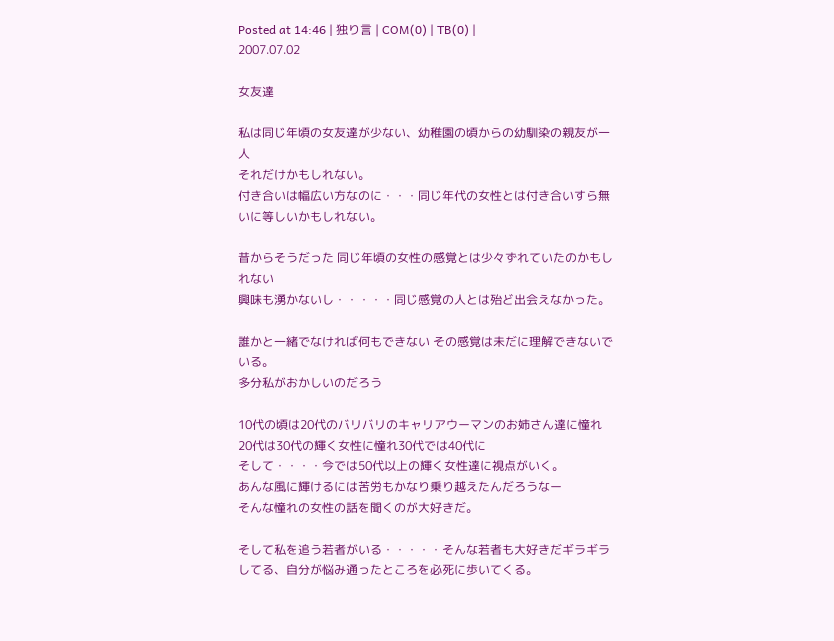Posted at 14:46 | 独り言 | COM(0) | TB(0) |
2007.07.02

女友達

私は同じ年頃の女友達が少ない、幼稚園の頃からの幼馴染の親友が一人
それだけかもしれない。
付き合いは幅広い方なのに・・・同じ年代の女性とは付き合いすら無いに等しいかもしれない。

昔からそうだった 同じ年頃の女性の感覚とは少々ずれていたのかもしれない
興味も湧かないし・・・・・同じ感覚の人とは殆ど出会えなかった。

誰かと一緒でなければ何もできない その感覚は未だに理解できないでいる。
多分私がおかしいのだろう

10代の頃は20代のバリバリのキャリアウーマンのお姉さん達に憧れ
20代は30代の輝く女性に憧れ30代では40代に
そして・・・・今では50代以上の輝く女性達に視点がいく。
あんな風に輝けるには苦労もかなり乗り越えたんだろうなー
そんな憧れの女性の話を聞くのが大好きだ。

そして私を追う若者がいる・・・・・そんな若者も大好きだギラギラしてる、自分が悩み通ったところを必死に歩いてくる。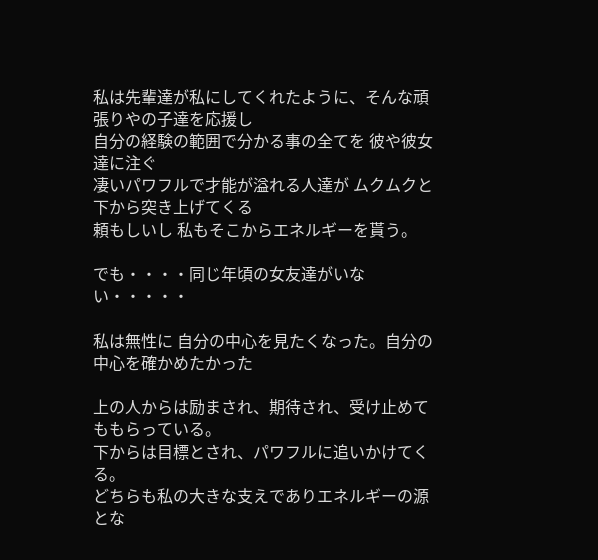私は先輩達が私にしてくれたように、そんな頑張りやの子達を応援し
自分の経験の範囲で分かる事の全てを 彼や彼女達に注ぐ
凄いパワフルで才能が溢れる人達が ムクムクと下から突き上げてくる
頼もしいし 私もそこからエネルギーを貰う。

でも・・・・同じ年頃の女友達がいない・・・・・

私は無性に 自分の中心を見たくなった。自分の中心を確かめたかった

上の人からは励まされ、期待され、受け止めてももらっている。
下からは目標とされ、パワフルに追いかけてくる。
どちらも私の大きな支えでありエネルギーの源とな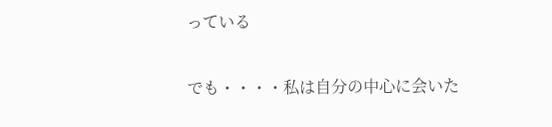っている

でも・・・・私は自分の中心に会いた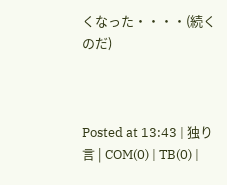くなった・・・・(続くのだ)



Posted at 13:43 | 独り言 | COM(0) | TB(0) |